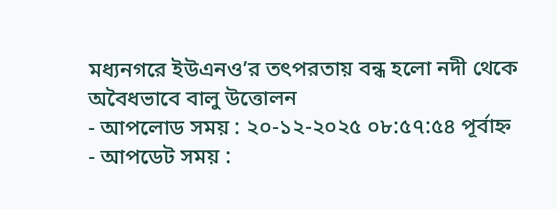মধ্যনগরে ইউএনও’র তৎপরতায় বন্ধ হলো নদী থেকে অবৈধভাবে বালু উত্তোলন
- আপলোড সময় : ২০-১২-২০২৫ ০৮:৫৭:৫৪ পূর্বাহ্ন
- আপডেট সময় :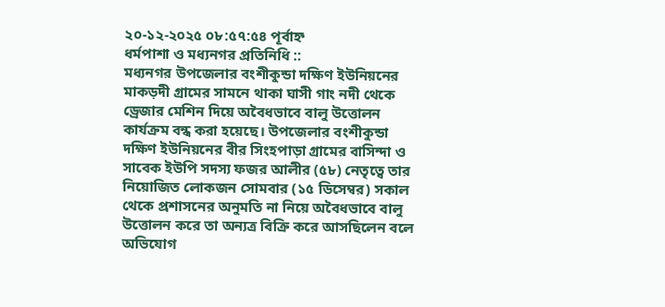২০-১২-২০২৫ ০৮:৫৭:৫৪ পূর্বাহ্ন
ধর্মপাশা ও মধ্যনগর প্রতিনিধি ::
মধ্যনগর উপজেলার বংশীকুন্ডা দক্ষিণ ইউনিয়নের মাকড়দী গ্রামের সামনে থাকা ঘাসী গাং নদী থেকে ড্রেজার মেশিন দিয়ে অবৈধভাবে বালু উত্তোলন কার্যক্রম বন্ধ করা হয়েছে। উপজেলার বংশীকুন্ডা দক্ষিণ ইউনিয়নের বীর সিংহপাড়া গ্রামের বাসিন্দা ও সাবেক ইউপি সদস্য ফজর আলীর (৫৮) নেতৃত্বে তার নিয়োজিত লোকজন সোমবার (১৫ ডিসেম্বর) সকাল থেকে প্রশাসনের অনুমতি না নিয়ে অবৈধভাবে বালু উত্তোলন করে তা অন্যত্র বিক্রি করে আসছিলেন বলে অভিযোগ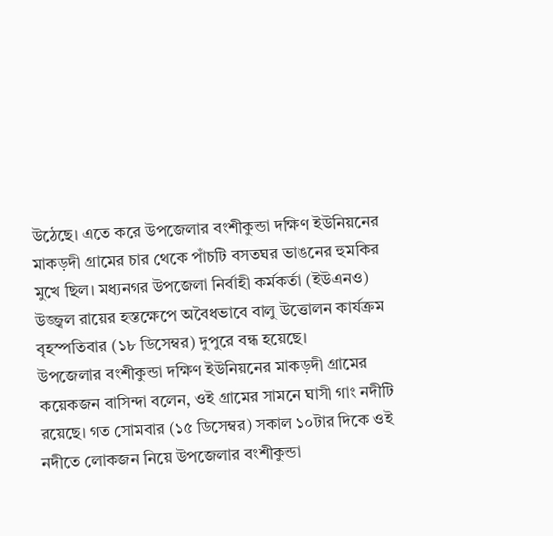উঠেছে। এতে করে উপজেলার বংশীকুন্ডা দক্ষিণ ইউনিয়নের মাকড়দী গ্রামের চার থেকে পাঁচটি বসতঘর ভাঙনের হুমকির মুখে ছিল। মধ্যনগর উপজেলা নির্বাহী কর্মকর্তা (ইউএনও) উজ্জ্বল রায়ের হস্তক্ষেপে অবৈধভাবে বালু উত্তোলন কার্যক্রম বৃহস্পতিবার (১৮ ডিসেম্বর) দুপুরে বন্ধ হয়েছে।
উপজেলার বংশীকুন্ডা দক্ষিণ ইউনিয়নের মাকড়দী গ্রামের কয়েকজন বাসিন্দা বলেন, ওই গ্রামের সামনে ঘাসী গাং নদীটি রয়েছে। গত সোমবার (১৫ ডিসেম্বর) সকাল ১০টার দিকে ওই নদীতে লোকজন নিয়ে উপজেলার বংশীকুন্ডা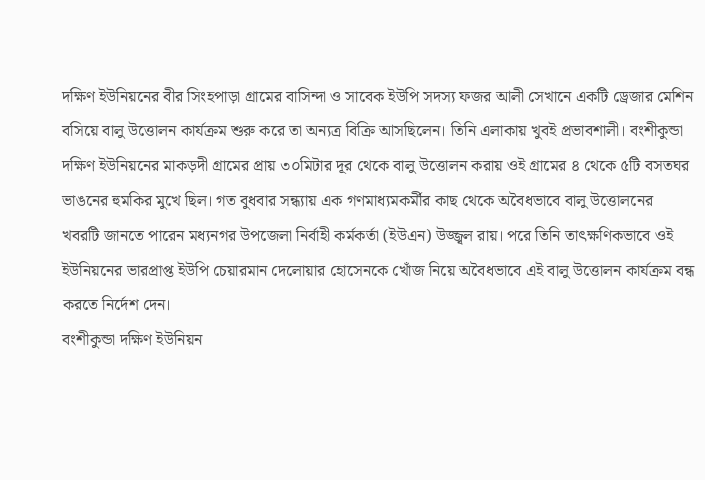দক্ষিণ ইউনিয়নের বীর সিংহপাড়া গ্রামের বাসিন্দা ও সাবেক ইউপি সদস্য ফজর আলী সেখানে একটি ড্রেজার মেশিন বসিয়ে বালু উত্তোলন কার্যক্রম শুরু করে তা অন্যত্র বিক্রি আসছিলেন। তিনি এলাকায় খুবই প্রভাবশালী। বংশীকুন্ডা দক্ষিণ ইউনিয়নের মাকড়দী গ্রামের প্রায় ৩০মিটার দূর থেকে বালু উত্তোলন করায় ওই গ্রামের ৪ থেকে ৫টি বসতঘর ভাঙনের হুমকির মুখে ছিল। গত বুধবার সন্ধ্যায় এক গণমাধ্যমকর্মীর কাছ থেকে অবৈধভাবে বালু উত্তোলনের খবরটি জানতে পারেন মধ্যনগর উপজেলা নির্বাহী কর্মকর্তা (ইউএন) উজ্জ্বল রায়। পরে তিনি তাৎক্ষণিকভাবে ওই ইউনিয়নের ভারপ্রাপ্ত ইউপি চেয়ারমান দেলোয়ার হোসেনকে খোঁজ নিয়ে অবৈধভাবে এই বালু উত্তোলন কার্যক্রম বন্ধ করতে নির্দেশ দেন।
বংশীকুন্ডা দক্ষিণ ইউনিয়ন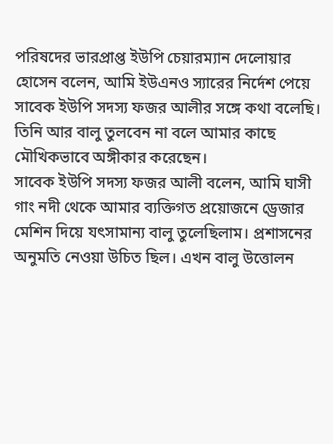পরিষদের ভারপ্রাপ্ত ইউপি চেয়ারম্যান দেলোয়ার হোসেন বলেন, আমি ইউএনও স্যারের নির্দেশ পেয়ে সাবেক ইউপি সদস্য ফজর আলীর সঙ্গে কথা বলেছি। তিনি আর বালু তুলবেন না বলে আমার কাছে মৌখিকভাবে অঙ্গীকার করেছেন।
সাবেক ইউপি সদস্য ফজর আলী বলেন, আমি ঘাসী গাং নদী থেকে আমার ব্যক্তিগত প্রয়োজনে ড্রেজার মেশিন দিয়ে যৎসামান্য বালু তুলেছিলাম। প্রশাসনের অনুমতি নেওয়া উচিত ছিল। এখন বালু উত্তোলন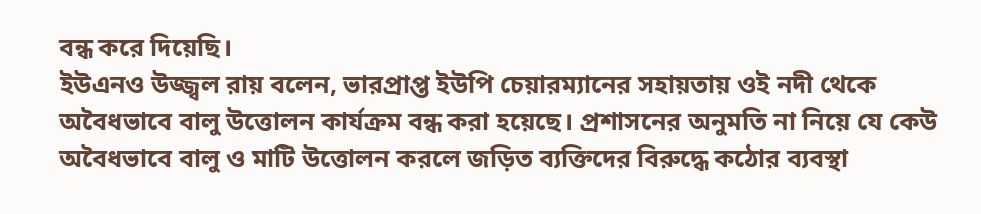বন্ধ করে দিয়েছি।
ইউএনও উজ্জ্বল রায় বলেন, ভারপ্রাপ্ত ইউপি চেয়ারম্যানের সহায়তায় ওই নদী থেকে অবৈধভাবে বালু উত্তোলন কার্যক্রম বন্ধ করা হয়েছে। প্রশাসনের অনুমতি না নিয়ে যে কেউ অবৈধভাবে বালু ও মাটি উত্তোলন করলে জড়িত ব্যক্তিদের বিরুদ্ধে কঠোর ব্যবস্থা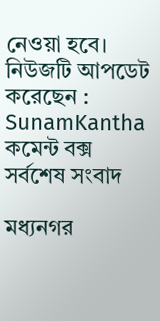নেওয়া হবে।
নিউজটি আপডেট করেছেন : SunamKantha
কমেন্ট বক্স
সর্বশেষ সংবাদ

মধ্যনগর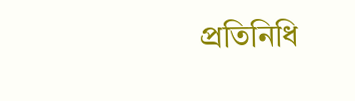প্রতিনিধি